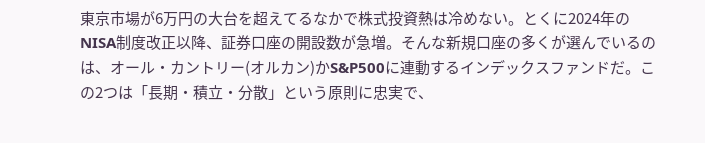東京市場が6万円の大台を超えてるなかで株式投資熱は冷めない。とくに2024年のNISA制度改正以降、証券口座の開設数が急増。そんな新規口座の多くが選んでいるのは、オール・カントリー(オルカン)かS&P500に連動するインデックスファンドだ。この2つは「長期・積立・分散」という原則に忠実で、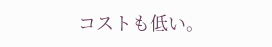コストも低い。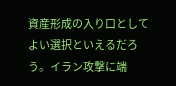資産形成の入り口としてよい選択といえるだろう。イラン攻撃に端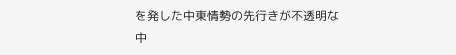を発した中東情勢の先行きが不透明な中